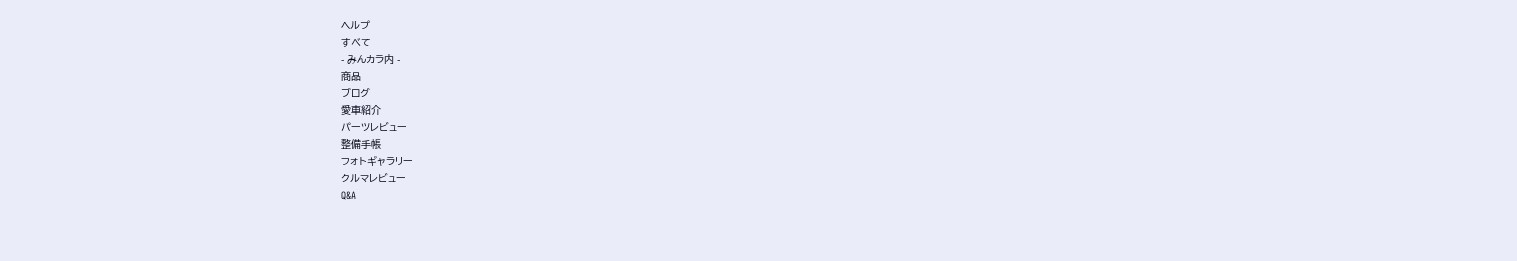ヘルプ
すべて
- みんカラ内 -
商品
ブログ
愛車紹介
パーツレビュー
整備手帳
フォトギャラリー
クルマレビュー
Q&A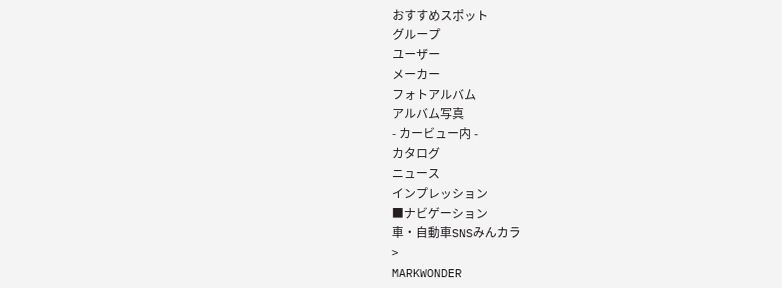おすすめスポット
グループ
ユーザー
メーカー
フォトアルバム
アルバム写真
- カービュー内 -
カタログ
ニュース
インプレッション
■ナビゲーション
車・自動車SNSみんカラ
>
MARKWONDER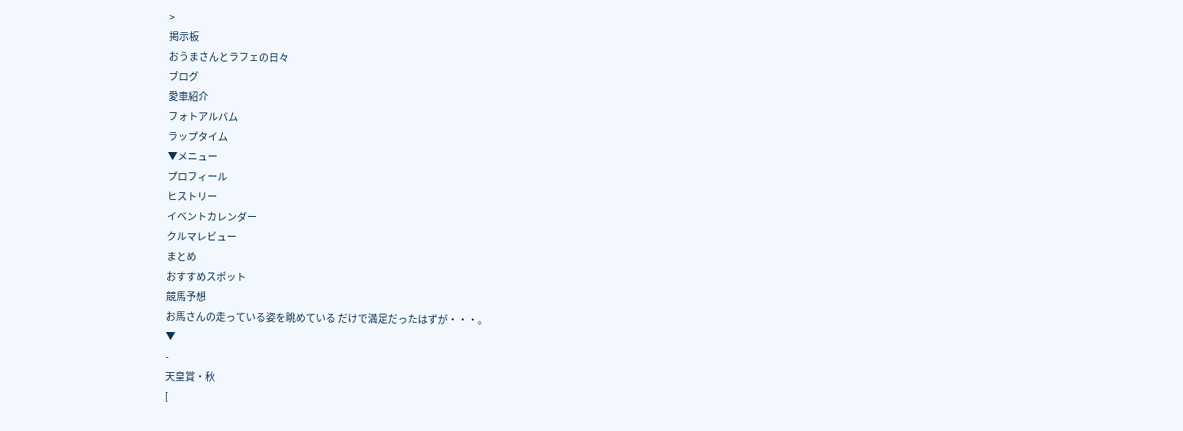>
掲示板
おうまさんとラフェの日々
ブログ
愛車紹介
フォトアルバム
ラップタイム
▼メニュー
プロフィール
ヒストリー
イベントカレンダー
クルマレビュー
まとめ
おすすめスポット
競馬予想
お馬さんの走っている姿を眺めている だけで満足だったはずが・・・。
▼
-
天皇賞・秋
[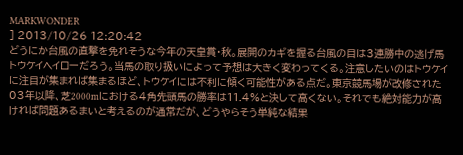MARKWONDER
] 2013/10/26 12:20:42
どうにか台風の直撃を免れそうな今年の天皇賞・秋。展開のカギを握る台風の目は3連勝中の逃げ馬トウケイヘイローだろう。当馬の取り扱いによって予想は大きく変わってくる。注意したいのはトウケイに注目が集まれば集まるほど、トウケイには不利に傾く可能性がある点だ。東京競馬場が改修された03年以降、芝2000mにおける4角先頭馬の勝率は11.4%と決して高くない。それでも絶対能力が高ければ問題あるまいと考えるのが通常だが、どうやらそう単純な結果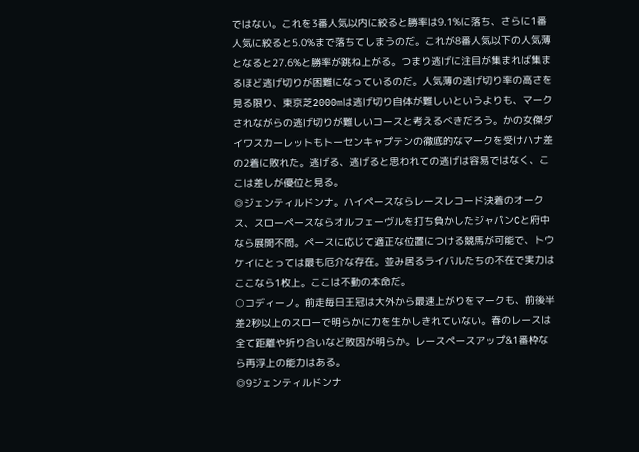ではない。これを3番人気以内に絞ると勝率は9.1%に落ち、さらに1番人気に絞ると5.0%まで落ちてしまうのだ。これが8番人気以下の人気薄となると27.6%と勝率が跳ね上がる。つまり逃げに注目が集まれば集まるほど逃げ切りが困難になっているのだ。人気薄の逃げ切り率の高さを見る限り、東京芝2000mは逃げ切り自体が難しいというよりも、マークされながらの逃げ切りが難しいコースと考えるべきだろう。かの女傑ダイワスカーレットもトーセンキャプテンの徹底的なマークを受けハナ差の2着に敗れた。逃げる、逃げると思われての逃げは容易ではなく、ここは差しが優位と見る。
◎ジェンティルドンナ。ハイペースならレースレコード決着のオークス、スローペースならオルフェーヴルを打ち負かしたジャパンCと府中なら展開不問。ペースに応じて適正な位置につける競馬が可能で、トウケイにとっては最も厄介な存在。並み居るライバルたちの不在で実力はここなら1枚上。ここは不動の本命だ。
○コディーノ。前走毎日王冠は大外から最速上がりをマークも、前後半差2秒以上のスローで明らかに力を生かしきれていない。春のレースは全て距離や折り合いなど敗因が明らか。レースペースアップ&1番枠なら再浮上の能力はある。
◎9ジェンティルドンナ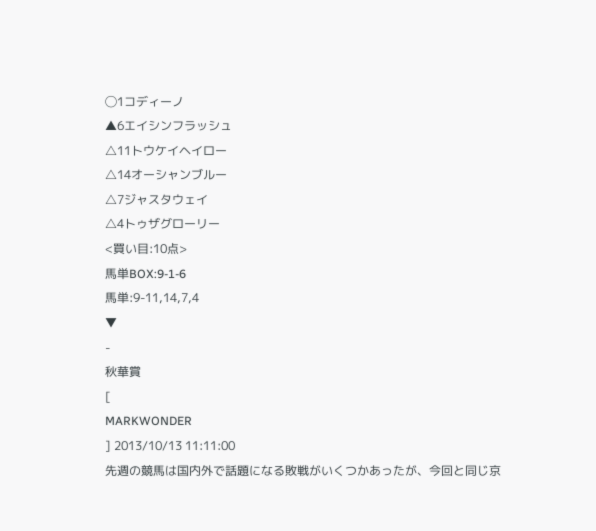◯1コディーノ
▲6エイシンフラッシュ
△11トウケイヘイロー
△14オーシャンブルー
△7ジャスタウェイ
△4トゥザグローリー
<買い目:10点>
馬単BOX:9-1-6
馬単:9-11,14,7,4
▼
-
秋華賞
[
MARKWONDER
] 2013/10/13 11:11:00
先週の競馬は国内外で話題になる敗戦がいくつかあったが、今回と同じ京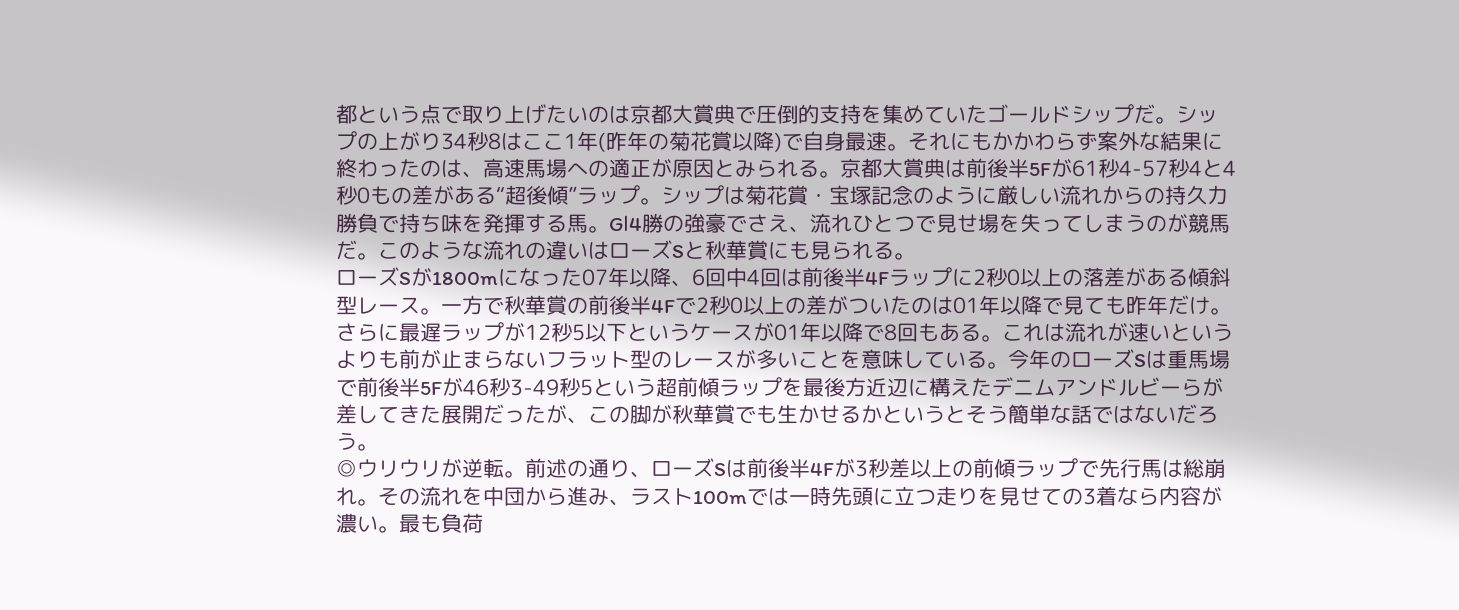都という点で取り上げたいのは京都大賞典で圧倒的支持を集めていたゴールドシップだ。シップの上がり34秒8はここ1年(昨年の菊花賞以降)で自身最速。それにもかかわらず案外な結果に終わったのは、高速馬場への適正が原因とみられる。京都大賞典は前後半5Fが61秒4-57秒4と4秒0もの差がある“超後傾”ラップ。シップは菊花賞・宝塚記念のように厳しい流れからの持久力勝負で持ち味を発揮する馬。GⅠ4勝の強豪でさえ、流れひとつで見せ場を失ってしまうのが競馬だ。このような流れの違いはローズSと秋華賞にも見られる。
ローズSが1800mになった07年以降、6回中4回は前後半4Fラップに2秒0以上の落差がある傾斜型レース。一方で秋華賞の前後半4Fで2秒0以上の差がついたのは01年以降で見ても昨年だけ。さらに最遅ラップが12秒5以下というケースが01年以降で8回もある。これは流れが速いというよりも前が止まらないフラット型のレースが多いことを意味している。今年のローズSは重馬場で前後半5Fが46秒3-49秒5という超前傾ラップを最後方近辺に構えたデニムアンドルビーらが差してきた展開だったが、この脚が秋華賞でも生かせるかというとそう簡単な話ではないだろう。
◎ウリウリが逆転。前述の通り、ローズSは前後半4Fが3秒差以上の前傾ラップで先行馬は総崩れ。その流れを中団から進み、ラスト100mでは一時先頭に立つ走りを見せての3着なら内容が濃い。最も負荷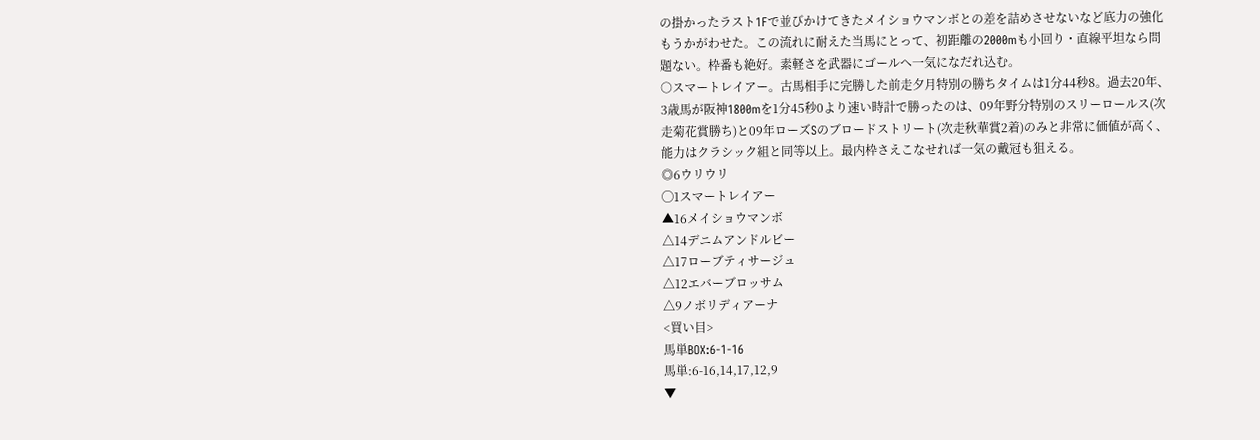の掛かったラスト1Fで並びかけてきたメイショウマンボとの差を詰めさせないなど底力の強化もうかがわせた。この流れに耐えた当馬にとって、初距離の2000mも小回り・直線平坦なら問題ない。枠番も絶好。素軽さを武器にゴールへ一気になだれ込む。
○スマートレイアー。古馬相手に完勝した前走夕月特別の勝ちタイムは1分44秒8。過去20年、3歳馬が阪神1800mを1分45秒0より速い時計で勝ったのは、09年野分特別のスリーロールス(次走菊花賞勝ち)と09年ローズSのブロードストリート(次走秋華賞2着)のみと非常に価値が高く、能力はクラシック組と同等以上。最内枠さえこなせれば一気の戴冠も狙える。
◎6ウリウリ
◯1スマートレイアー
▲16メイショウマンボ
△14デニムアンドルビー
△17ローブティサージュ
△12エバーブロッサム
△9ノボリディアーナ
<買い目>
馬単BOX:6-1-16
馬単:6-16,14,17,12,9
▼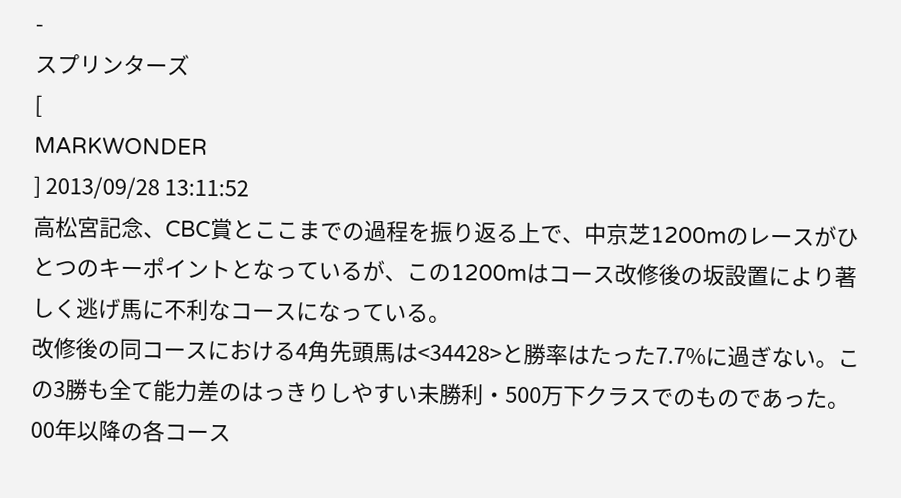-
スプリンターズ
[
MARKWONDER
] 2013/09/28 13:11:52
高松宮記念、CBC賞とここまでの過程を振り返る上で、中京芝1200mのレースがひとつのキーポイントとなっているが、この1200mはコース改修後の坂設置により著しく逃げ馬に不利なコースになっている。
改修後の同コースにおける4角先頭馬は<34428>と勝率はたった7.7%に過ぎない。この3勝も全て能力差のはっきりしやすい未勝利・500万下クラスでのものであった。00年以降の各コース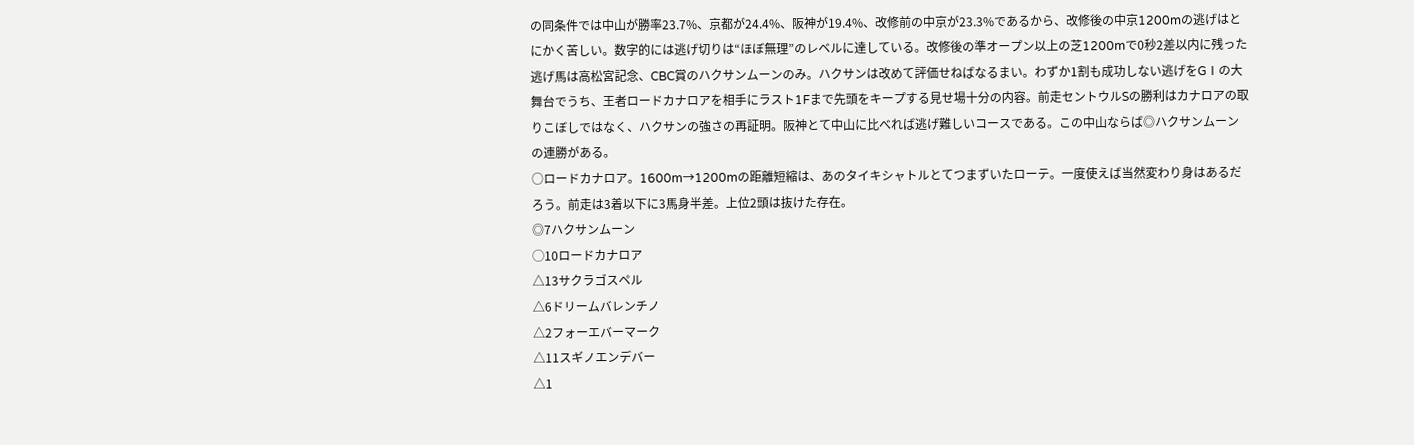の同条件では中山が勝率23.7%、京都が24.4%、阪神が19.4%、改修前の中京が23.3%であるから、改修後の中京1200mの逃げはとにかく苦しい。数字的には逃げ切りは“ほぼ無理”のレベルに達している。改修後の準オープン以上の芝1200mで0秒2差以内に残った逃げ馬は高松宮記念、CBC賞のハクサンムーンのみ。ハクサンは改めて評価せねばなるまい。わずか1割も成功しない逃げをGⅠの大舞台でうち、王者ロードカナロアを相手にラスト1Fまで先頭をキープする見せ場十分の内容。前走セントウルSの勝利はカナロアの取りこぼしではなく、ハクサンの強さの再証明。阪神とて中山に比べれば逃げ難しいコースである。この中山ならば◎ハクサンムーンの連勝がある。
○ロードカナロア。1600m→1200mの距離短縮は、あのタイキシャトルとてつまずいたローテ。一度使えば当然変わり身はあるだろう。前走は3着以下に3馬身半差。上位2頭は抜けた存在。
◎7ハクサンムーン
◯10ロードカナロア
△13サクラゴスペル
△6ドリームバレンチノ
△2フォーエバーマーク
△11スギノエンデバー
△1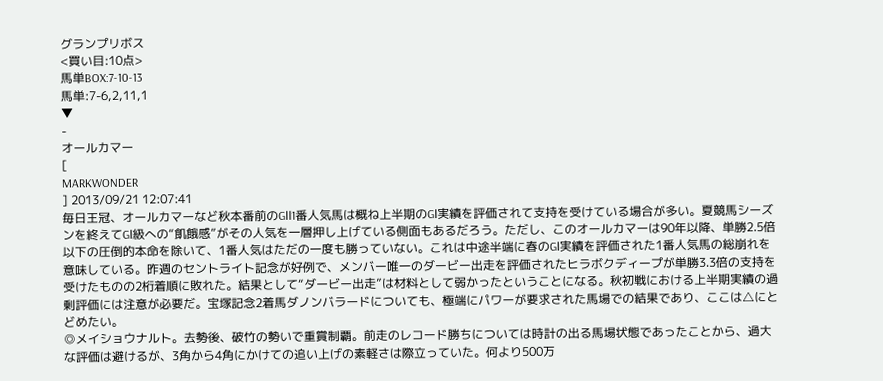グランプリボス
<買い目:10点>
馬単BOX:7-10-13
馬単:7-6,2,11,1
▼
-
オールカマー
[
MARKWONDER
] 2013/09/21 12:07:41
毎日王冠、オールカマーなど秋本番前のGⅡ1番人気馬は概ね上半期のGⅠ実績を評価されて支持を受けている場合が多い。夏競馬シーズンを終えてGⅠ級への“飢餓感”がその人気を一層押し上げている側面もあるだろう。ただし、このオールカマーは90年以降、単勝2.5倍以下の圧倒的本命を除いて、1番人気はただの一度も勝っていない。これは中途半端に春のGⅠ実績を評価された1番人気馬の総崩れを意味している。昨週のセントライト記念が好例で、メンバー唯一のダービー出走を評価されたヒラボクディープが単勝3.3倍の支持を受けたものの2桁着順に敗れた。結果として“ダービー出走”は材料として弱かったということになる。秋初戦における上半期実績の過剰評価には注意が必要だ。宝塚記念2着馬ダノンバラードについても、極端にパワーが要求された馬場での結果であり、ここは△にとどめたい。
◎メイショウナルト。去勢後、破竹の勢いで重賞制覇。前走のレコード勝ちについては時計の出る馬場状態であったことから、過大な評価は避けるが、3角から4角にかけての追い上げの素軽さは際立っていた。何より500万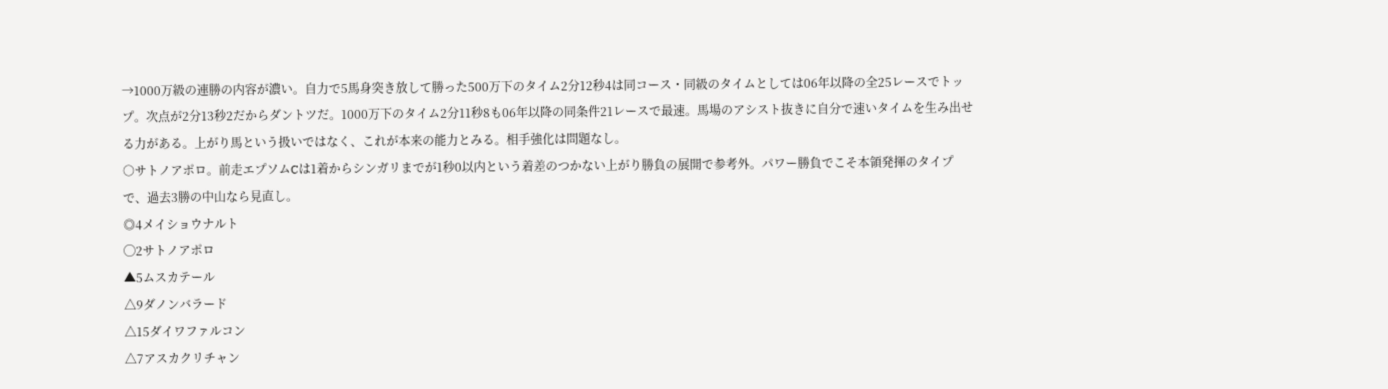→1000万級の連勝の内容が濃い。自力で5馬身突き放して勝った500万下のタイム2分12秒4は同コース・同級のタイムとしては06年以降の全25レースでトップ。次点が2分13秒2だからダントツだ。1000万下のタイム2分11秒8も06年以降の同条件21レースで最速。馬場のアシスト抜きに自分で速いタイムを生み出せる力がある。上がり馬という扱いではなく、これが本来の能力とみる。相手強化は問題なし。
○サトノアポロ。前走エプソムCは1着からシンガリまでが1秒0以内という着差のつかない上がり勝負の展開で参考外。パワー勝負でこそ本領発揮のタイプで、過去3勝の中山なら見直し。
◎4メイショウナルト
◯2サトノアポロ
▲5ムスカテール
△9ダノンバラード
△15ダイワファルコン
△7アスカクリチャン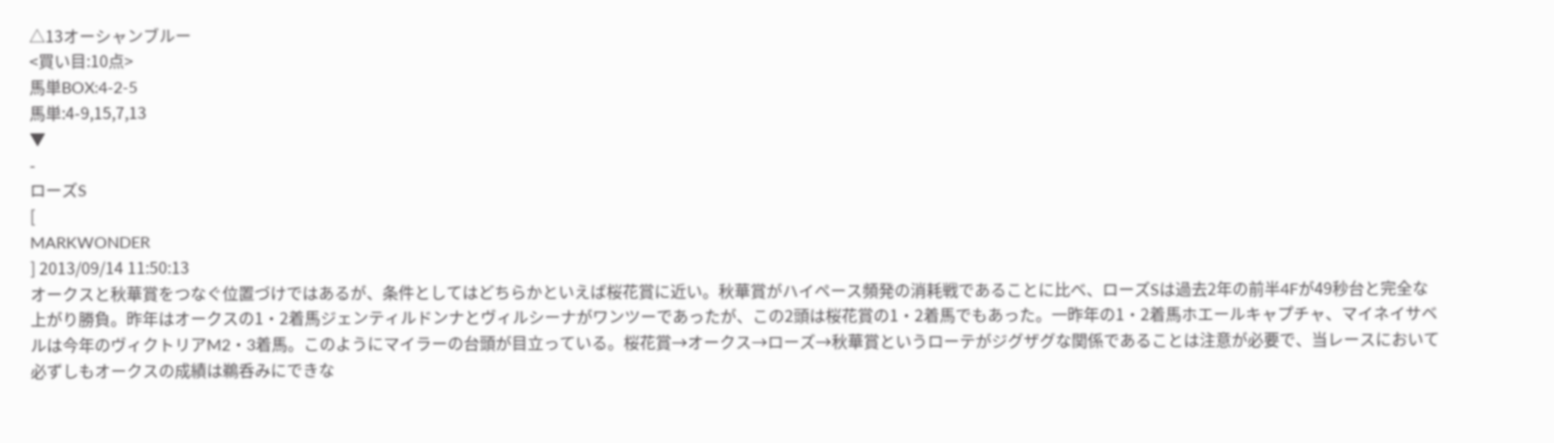△13オーシャンブルー
<買い目:10点>
馬単BOX:4-2-5
馬単:4-9,15,7,13
▼
-
ローズS
[
MARKWONDER
] 2013/09/14 11:50:13
オークスと秋華賞をつなぐ位置づけではあるが、条件としてはどちらかといえば桜花賞に近い。秋華賞がハイペース頻発の消耗戦であることに比べ、ローズSは過去2年の前半4Fが49秒台と完全な上がり勝負。昨年はオークスの1・2着馬ジェンティルドンナとヴィルシーナがワンツーであったが、この2頭は桜花賞の1・2着馬でもあった。一昨年の1・2着馬ホエールキャプチャ、マイネイサベルは今年のヴィクトリアM2・3着馬。このようにマイラーの台頭が目立っている。桜花賞→オークス→ローズ→秋華賞というローテがジグザグな関係であることは注意が必要で、当レースにおいて必ずしもオークスの成績は鵜呑みにできな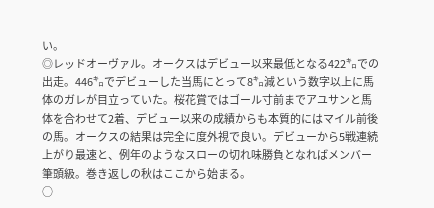い。
◎レッドオーヴァル。オークスはデビュー以来最低となる422㌔での出走。446㌔でデビューした当馬にとって8㌔減という数字以上に馬体のガレが目立っていた。桜花賞ではゴール寸前までアユサンと馬体を合わせて2着、デビュー以来の成績からも本質的にはマイル前後の馬。オークスの結果は完全に度外視で良い。デビューから5戦連続上がり最速と、例年のようなスローの切れ味勝負となればメンバー筆頭級。巻き返しの秋はここから始まる。
○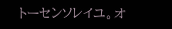トーセンソレイユ。オ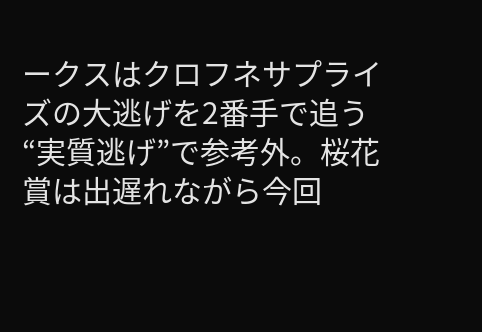ークスはクロフネサプライズの大逃げを2番手で追う“実質逃げ”で参考外。桜花賞は出遅れながら今回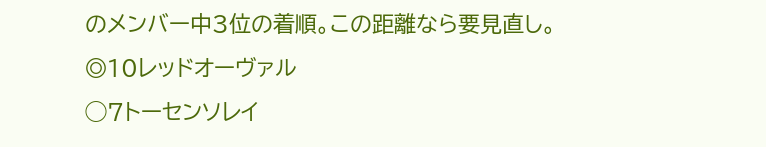のメンバー中3位の着順。この距離なら要見直し。
◎10レッドオーヴァル
◯7トーセンソレイ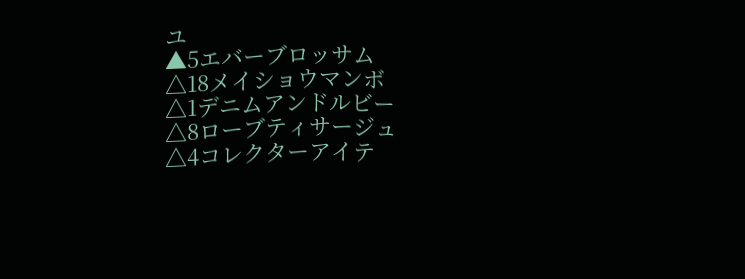ユ
▲5エバーブロッサム
△18メイショウマンボ
△1デニムアンドルビー
△8ローブティサージュ
△4コレクターアイテ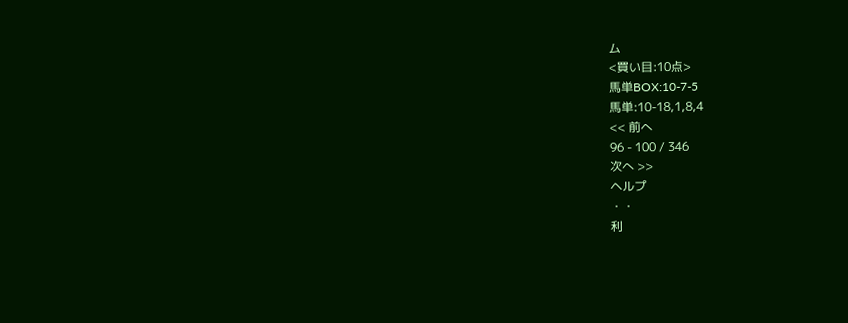ム
<買い目:10点>
馬単BOX:10-7-5
馬単:10-18,1,8,4
<< 前へ
96 - 100 / 346
次へ >>
ヘルプ
・・
利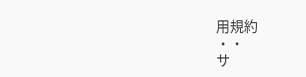用規約
・・
サ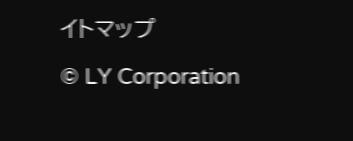イトマップ
© LY Corporation